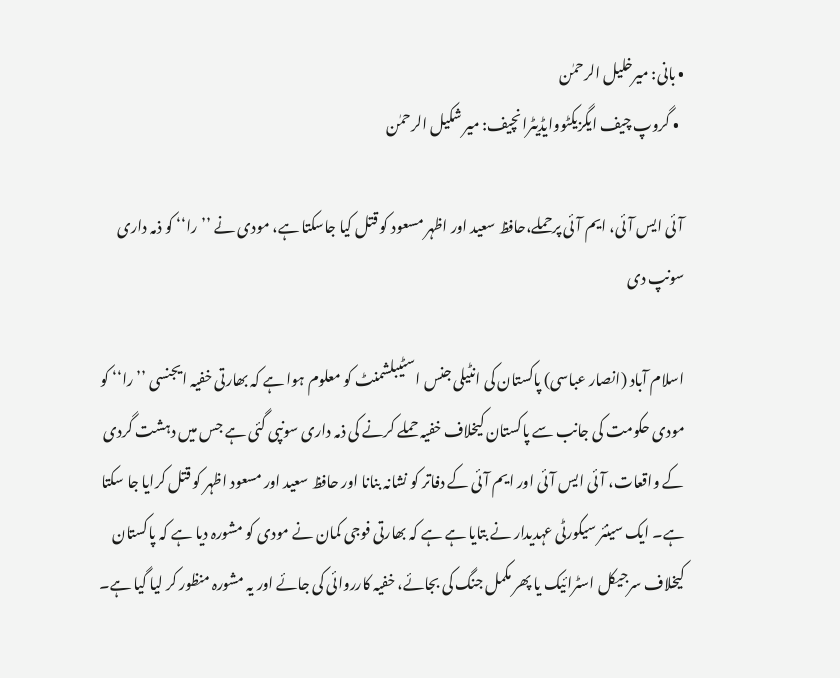• بانی: میرخلیل الرحمٰن
  • گروپ چیف ایگزیکٹووایڈیٹرانچیف: میر شکیل الرحمٰن

آئی ایس آئی، ایم آئی پرحملے،حافظ سعید اور اظہر مسعود کو قتل کیا جاسکتا ہے، مودی نے ’’را‘‘ کو ذمہ داری سونپ دی

اسلام آباد (انصار عباسی) پاکستان کی انٹیلی جنس اسٹیبلشمنٹ کو معلوم ہوا ہے کہ بھارتی خفیہ ایجنسی ’’را‘‘ کو مودی حکومت کی جانب سے پاکستان کیخلاف خفیہ حملے کرنے کی ذمہ داری سونپی گئی ہے جس میں دہشت گردی کے واقعات، آئی ایس آئی اور ایم آئی کے دفاتر کو نشانہ بنانا اور حافظ سعید اور مسعود اظہر کو قتل کرایا جا سکتا ہے۔ ایک سینئر سیکورٹی عہدیدار نے بتایا ہے ہے کہ بھارتی فوجی کمان نے مودی کو مشورہ دیا ہے کہ پاکستان کیخلاف سرجیکل اسٹرائیک یا پھر مکمل جنگ کی بجائے، خفیہ کارروائی کی جائے اور یہ مشورہ منظور کر لیا گیا ہے۔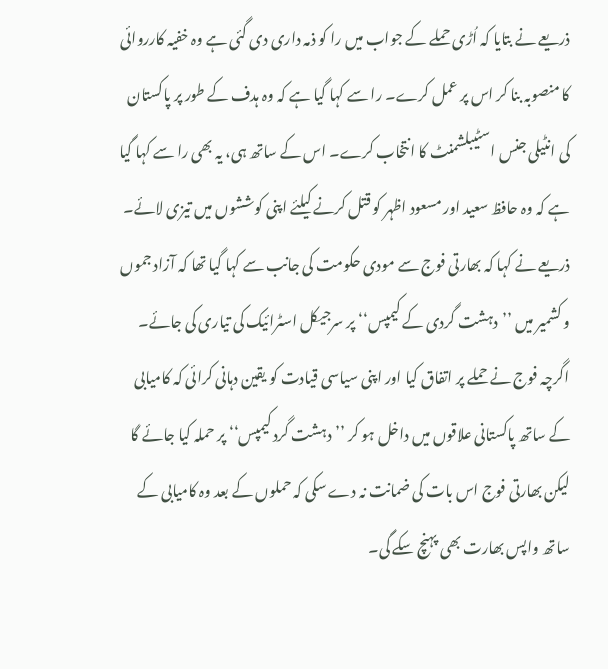ذریعے نے بتایا کہ اُڑی حملے کے جواب میں را کو ذمہ داری دی گئی ہے وہ خفیہ کارروائی کا منصوبہ بنا کر اس پر عمل کرے۔ را سے کہا گیا ہے کہ وہ ہدف کے طور پر پاکستان کی انٹیلی جنس اسٹیبلشمنٹ کا انتخاب کرے۔ اس کے ساتھ ہی، یہ بھی را سے کہا گیا ہے کہ وہ حافظ سعید اور مسعود اظہر کو قتل کرنے کیلئے اپنی کوششوں میں تیزی لائے۔ ذریعے نے کہا کہ بھارتی فوج سے مودی حکومت کی جانب سے کہا گیا تھا کہ آزاد جموں و کشمیر میں ’’دہشت گردی کے کیمپس‘‘ پر سرجیکل اسٹرائیک کی تیاری کی جائے۔ اگرچہ فوج نے حملے پر اتفاق کیا اور اپنی سیاسی قیادت کو یقین دہانی کرائی کہ کامیابی کے ساتھ پاکستانی علاقوں میں داخل ہو کر ’’دہشت گرد کیمپس‘‘ پر حملہ کیا جائے گا لیکن بھارتی فوج اس بات کی ضمانت نہ دے سکی کہ حملوں کے بعد وہ کامیابی کے ساتھ واپس بھارت بھی پہنچ سکے گی۔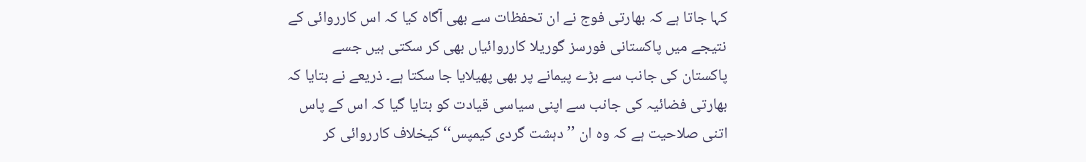کہا جاتا ہے کہ بھارتی فوج نے ان تحفظات سے بھی آگاہ کیا کہ اس کارروائی کے نتیجے میں پاکستانی فورسز گوریلا کارروائیاں بھی کر سکتی ہیں جسے پاکستان کی جانب سے بڑے پیمانے پر بھی پھیلایا جا سکتا ہے۔ ذریعے نے بتایا کہ بھارتی فضائیہ کی جانب سے اپنی سیاسی قیادت کو بتایا گیا کہ اس کے پاس اتنی صلاحیت ہے کہ وہ ان ’’دہشت گردی کیمپس‘‘ کیخلاف کارروائی کر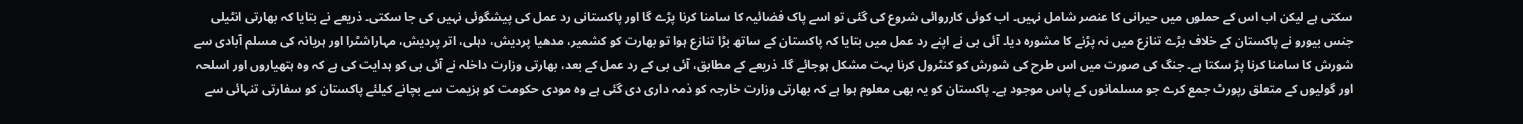سکتی ہے لیکن اب اس کے حملوں میں حیرانی کا عنصر شامل نہیں۔ اب کوئی کارروائی شروع کی گئی تو اسے پاک فضائیہ کا سامنا کرنا پڑے گا اور پاکستانی رد عمل کی پیشگوئی نہیں کی جا سکتی۔ ذریعے نے بتایا کہ بھارتی انٹیلی جنس بیورو نے پاکستان کے خلاف بڑے تنازع میں نہ پڑنے کا مشورہ دیا۔ آئی بی نے اپنے رد عمل میں بتایا کہ پاکستان کے ساتھ بڑا تنازع ہوا تو بھارت کو کشمیر، مدھیا پردیش، دہلی، اتر پردیش، مہاراشٹرا اور ہریانہ کی مسلم آبادی سے شورش کا سامنا کرنا پڑ سکتا ہے۔ جنگ کی صورت میں اس طرح کی شورش کو کنٹرول کرنا بہت مشکل ہوجائے گا۔ ذریعے کے مطابق، آئی بی کے رد عمل کے بعد، بھارتی وزارت داخلہ نے آئی بی کو ہدایت کی ہے کہ وہ ہتھیاروں اور اسلحہ اور گولیوں کے متعلق رپورٹ جمع کرے جو مسلمانوں کے پاس موجود ہے۔ پاکستان کو یہ بھی معلوم ہوا ہے کہ بھارتی وزارت خارجہ کو ذمہ داری دی گئی ہے وہ مودی حکومت کو ہزیمت سے بچانے کیلئے پاکستان کو سفارتی تنہائی سے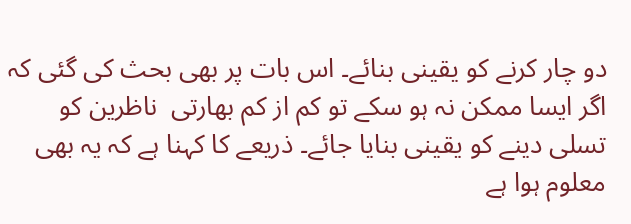دو چار کرنے کو یقینی بنائے۔ اس بات پر بھی بحث کی گئی کہ اگر ایسا ممکن نہ ہو سکے تو کم از کم بھارتی  ناظرین کو تسلی دینے کو یقینی بنایا جائے۔ ذریعے کا کہنا ہے کہ یہ بھی معلوم ہوا ہے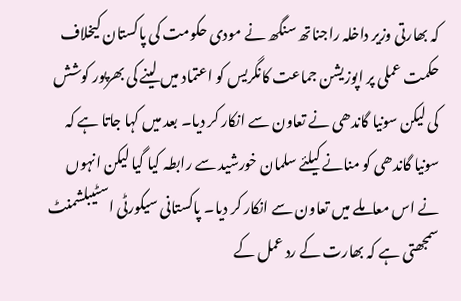کہ بھارتی وزیر داخلہ راجناتھ سنگھ نے مودی حکومت کی پاکستان کیخلاف حکمت عملی پر اپوزیشن جماعت کانگریس کو اعتماد میں لینے کی بھرپور کوشش کی لیکن سونیا گاندھی نے تعاون سے انکار کر دیا۔ بعد میں کہا جاتا ہے کہ سونیا گاندھی کو منانے کیلئے سلمان خورشید سے رابطہ کیا گیا لیکن انہوں نے اس معاملے میں تعاون سے انکار کر دیا۔ پاکستانی سیکورٹی اسٹیبلشمنٹ سمجھتی ہے کہ بھارت کے رد عمل کے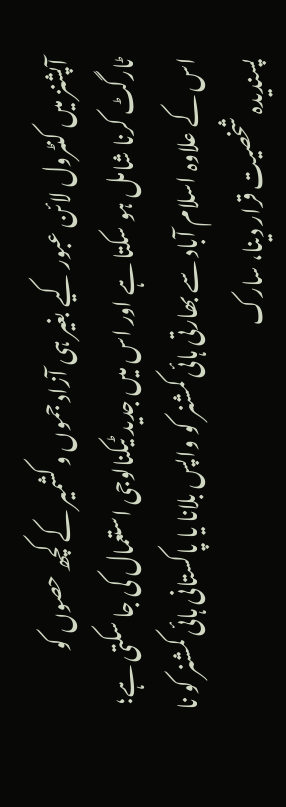آپشنز میں کنٹرول لائن عبور کیے بغیر ہی آزاد جموں و کشمیر کے کچھ حصوں کو ٹارگٹ کرنا شامل ہو سکتا ہے اور اس میں جدید ٹیکنالوجی استعمال کی جا سکتی ہے؛ اس کے علاوہ اسلام آباد سے بھارتی ہائی کمشنر کو واپس بلانا یا پاکستانی ہائی کمشنر کو نا پسندیدہ شخصیت قرار دینا، سارک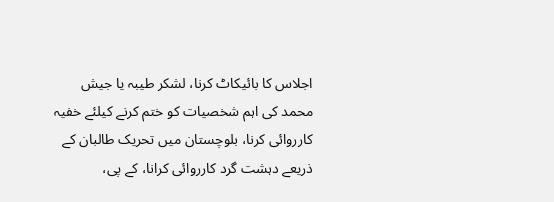اجلاس کا بائیکاٹ کرنا، لشکر طیبہ یا جیش محمد کی اہم شخصیات کو ختم کرنے کیلئے خفیہ کارروائی کرنا، بلوچستان میں تحریک طالبان کے ذریعے دہشت گرد کارروائی کرانا، کے پی،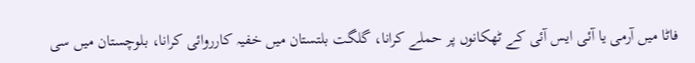فاٹا میں آرمی یا آئی ایس آئی کے ٹھکانوں پر حملے کرانا، گلگت بلتستان میں خفیہ کارروائی کرانا، بلوچستان میں سی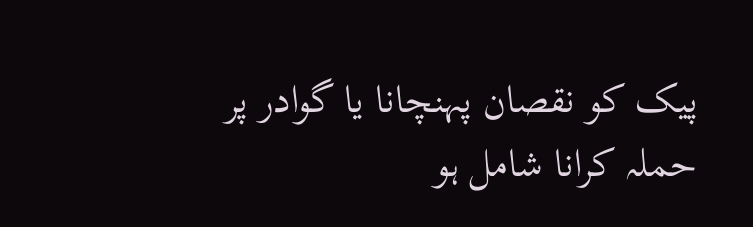پیک کو نقصان پہنچانا یا گوادر پر حملہ کرانا شامل ہو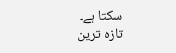سکتا ہے۔
تازہ ترین